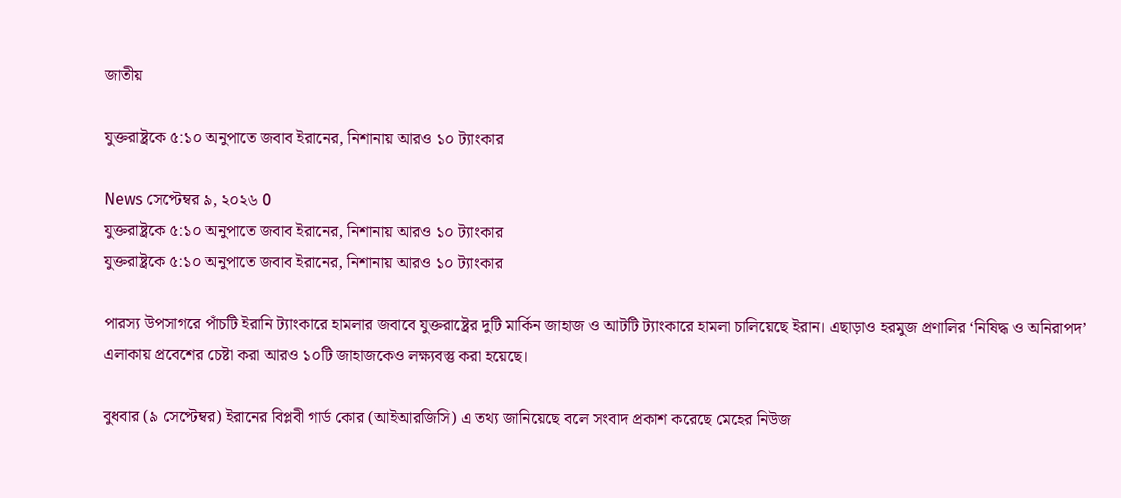জাতীয়

যুক্তরাষ্ট্রকে ৫:১০ অনুপাতে জবাব ইরানের, নিশানায় আরও ১০ ট্যাংকার

News সেপ্টেম্বর ৯, ২০২৬ 0
যুক্তরাষ্ট্রকে ৫:১০ অনুপাতে জবাব ইরানের, নিশানায় আরও ১০ ট্যাংকার
যুক্তরাষ্ট্রকে ৫:১০ অনুপাতে জবাব ইরানের, নিশানায় আরও ১০ ট্যাংকার

পারস্য উপসাগরে পাঁচটি ইরানি ট্যাংকারে হামলার জবাবে যুক্তরাষ্ট্রের দুটি মার্কিন জাহাজ ও আটটি ট্যাংকারে হামলা চালিয়েছে ইরান। এছাড়াও হরমুজ প্রণালির ‘নিষিদ্ধ ও অনিরাপদ’ এলাকায় প্রবেশের চেষ্টা করা আরও ১০টি জাহাজকেও লক্ষ্যবস্তু করা হয়েছে।

বুধবার (৯ সেপ্টেম্বর) ইরানের বিপ্লবী গার্ড কোর (আইআরজিসি) এ তথ্য জানিয়েছে বলে সংবাদ প্রকাশ করেছে মেহের নিউজ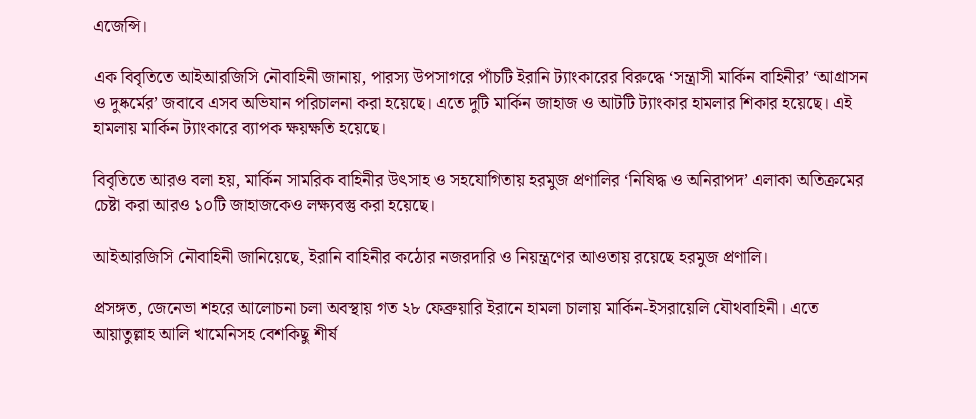এজেন্সি।

এক বিবৃতিতে আইআরজিসি নৌবাহিনী জানায়, পারস্য উপসাগরে পাঁচটি ইরানি ট্যাংকারের বিরুদ্ধে ‘সন্ত্রাসী মার্কিন বাহিনীর’ ‘আগ্রাসন ও দুষ্কর্মের’ জবাবে এসব অভিযান পরিচালনা করা হয়েছে। এতে দুটি মার্কিন জাহাজ ও আটটি ট্যাংকার হামলার শিকার হয়েছে। এই হামলায় মার্কিন ট্যাংকারে ব্যাপক ক্ষয়ক্ষতি হয়েছে।

বিবৃতিতে আরও বলা হয়, মার্কিন সামরিক বাহিনীর উৎসাহ ও সহযোগিতায় হরমুজ প্রণালির ‘নিষিদ্ধ ও অনিরাপদ’ এলাকা অতিক্রমের চেষ্টা করা আরও ১০টি জাহাজকেও লক্ষ্যবস্তু করা হয়েছে।

আইআরজিসি নৌবাহিনী জানিয়েছে, ইরানি বাহিনীর কঠোর নজরদারি ও নিয়ন্ত্রণের আওতায় রয়েছে হরমুজ প্রণালি।

প্রসঙ্গত, জেনেভা শহরে আলোচনা চলা অবস্থায় গত ২৮ ফেব্রুয়ারি ইরানে হামলা চালায় মার্কিন-ইসরায়েলি যৌথবাহিনী। এতে আয়াতুল্লাহ আলি খামেনিসহ বেশকিছু শীর্ষ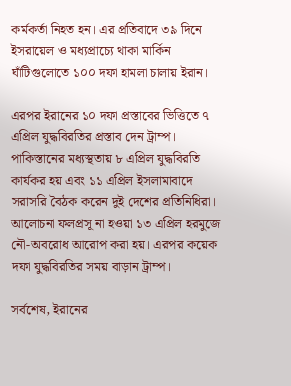কর্মকর্তা নিহত হন। এর প্রতিবাদে ৩৯ দিনে ইসরায়েল ও মধ্যপ্রাচ্যে থাকা মার্কিন ঘাঁটিগুলোতে ১০০ দফা হামলা চালায় ইরান।

এরপর ইরানের ১০ দফা প্রস্তাবের ভিত্তিতে ৭ এপ্রিল যুদ্ধবিরতির প্রস্তাব দেন ট্রাম্প। পাকিস্তানের মধ্যস্থতায় ৮ এপ্রিল যুদ্ধবিরতি কার্যকর হয় এবং ১১ এপ্রিল ইসলামাবাদে সরাসরি বৈঠক করেন দুই দেশের প্রতিনিধিরা। আলোচনা ফলপ্রসূ না হওয়া ১৩ এপ্রিল হরমুজে নৌ-অবরোধ আরোপ করা হয়। এরপর কয়েক দফা যুদ্ধবিরতির সময় বাড়ান ট্রাম্প।

সর্বশেষ, ইরানের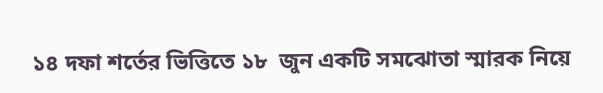১৪ দফা শর্তের ভিত্তিতে ১৮  জুন একটি সমঝোতা স্মারক নিয়ে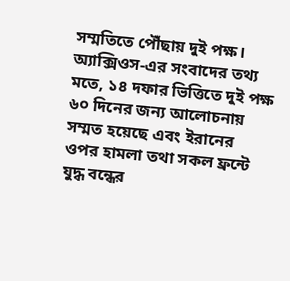সম্মতিতে পৌঁছায় দুই পক্ষ। অ্যাক্সিওস-এর সংবাদের তথ্য মতে, ১৪ দফার ভিত্তিতে দুই পক্ষ ৬০ দিনের জন্য আলোচনায় সম্মত হয়েছে এবং ইরানের ওপর হামলা তথা সকল ফ্রন্টে যুদ্ধ বন্ধের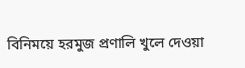বিনিময়ে হরমুজ প্রণালি খুলে দেওয়া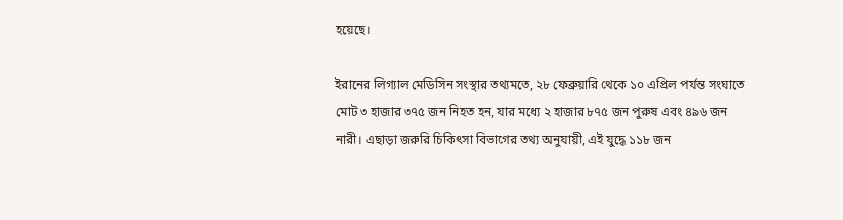হয়েছে।

ইরানের লিগ্যাল মেডিসিন সংস্থার তথ্যমতে, ২৮ ফেব্রুয়ারি থেকে ১০ এপ্রিল পর্যন্ত সংঘাতে মোট ৩ হাজার ৩৭৫ জন নিহত হন, যার মধ্যে ২ হাজার ৮৭৫ জন পুরুষ এবং ৪৯৬ জন নারী। এছাড়া জরুরি চিকিৎসা বিভাগের তথ্য অনুযায়ী, এই যুদ্ধে ১১৮ জন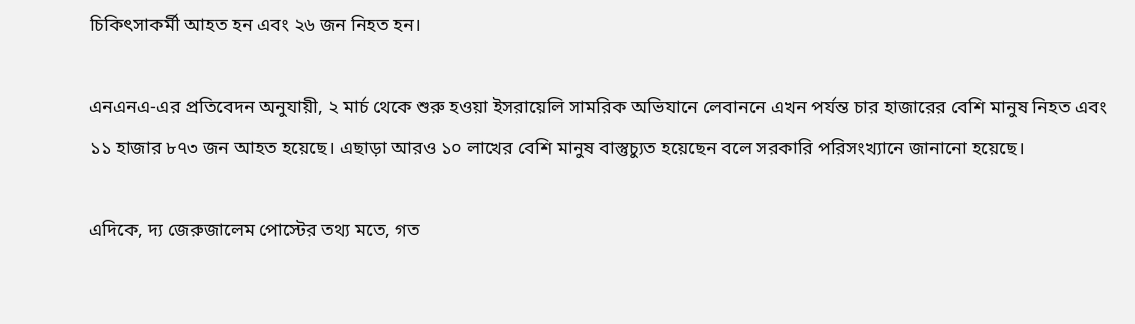চিকিৎসাকর্মী আহত হন এবং ২৬ জন নিহত হন।

এনএনএ-এর প্রতিবেদন অনুযায়ী, ২ মার্চ থেকে শুরু হওয়া ইসরায়েলি সামরিক অভিযানে লেবাননে এখন পর্যন্ত চার হাজারের বেশি মানুষ নিহত এবং ১১ হাজার ৮৭৩ জন আহত হয়েছে। এছাড়া আরও ১০ লাখের বেশি মানুষ বাস্তুচ্যুত হয়েছেন বলে সরকারি পরিসংখ্যানে জানানো হয়েছে।

এদিকে, দ্য জেরুজালেম পোস্টের তথ্য মতে, গত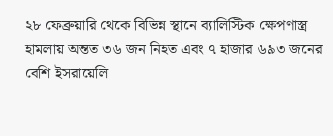২৮ ফেব্রুয়ারি থেকে বিভিন্ন স্থানে ব্যালিস্টিক ক্ষেপণাস্ত্র হামলায় অন্তত ৩৬ জন নিহত এবং ৭ হাজার ৬৯৩ জনের বেশি ইসরায়েলি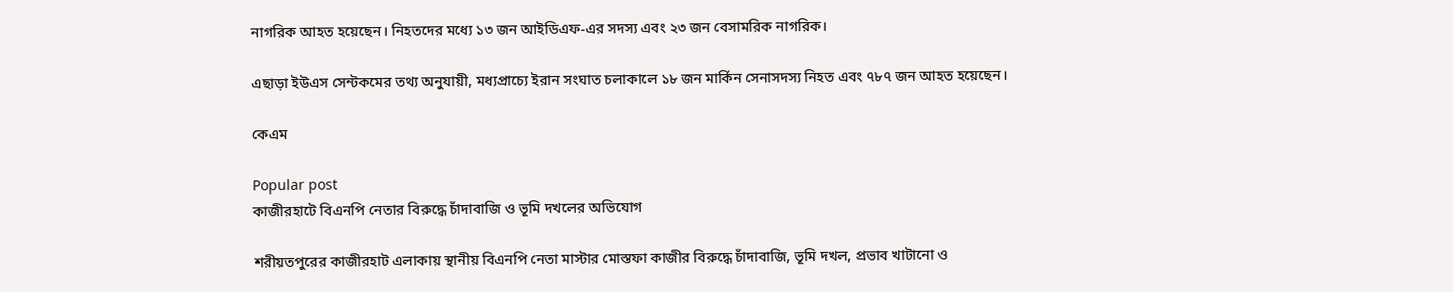নাগরিক আহত হয়েছেন। নিহতদের মধ্যে ১৩ জন আইডিএফ-এর সদস্য এবং ২৩ জন বেসামরিক নাগরিক।

এছাড়া ইউএস সেন্টকমের তথ্য অনুযায়ী, মধ্যপ্রাচ্যে ইরান সংঘাত চলাকালে ১৮ জন মার্কিন সেনাসদস্য নিহত এবং ৭৮৭ জন আহত হয়েছেন।

কেএম

Popular post
কাজীরহাটে বিএনপি নেতার বিরুদ্ধে চাঁদাবাজি ও ভূমি দখলের অভিযোগ

শরীয়তপুরের কাজীরহাট এলাকায় স্থানীয় বিএনপি নেতা মাস্টার মোস্তফা কাজীর বিরুদ্ধে চাঁদাবাজি, ভূমি দখল, প্রভাব খাটানো ও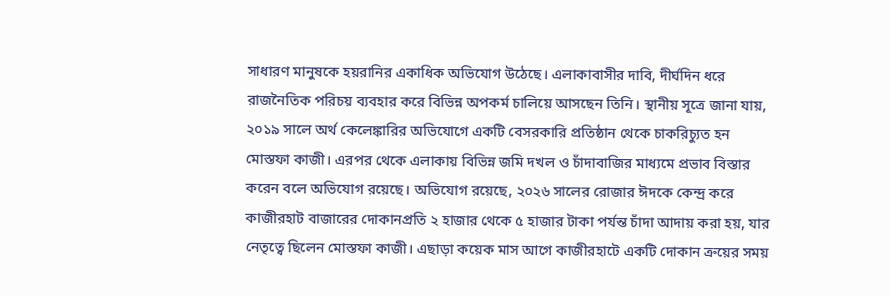সাধারণ মানুষকে হয়রানির একাধিক অভিযোগ উঠেছে। এলাকাবাসীর দাবি, দীর্ঘদিন ধরে রাজনৈতিক পরিচয় ব্যবহার করে বিভিন্ন অপকর্ম চালিয়ে আসছেন তিনি। স্থানীয় সূত্রে জানা যায়, ২০১৯ সালে অর্থ কেলেঙ্কারির অভিযোগে একটি বেসরকারি প্রতিষ্ঠান থেকে চাকরিচ্যুত হন মোস্তফা কাজী। এরপর থেকে এলাকায় বিভিন্ন জমি দখল ও চাঁদাবাজির মাধ্যমে প্রভাব বিস্তার করেন বলে অভিযোগ রয়েছে। অভিযোগ রয়েছে, ২০২৬ সালের রোজার ঈদকে কেন্দ্র করে কাজীরহাট বাজারের দোকানপ্রতি ২ হাজার থেকে ৫ হাজার টাকা পর্যন্ত চাঁদা আদায় করা হয়, যার নেতৃত্বে ছিলেন মোস্তফা কাজী। এছাড়া কয়েক মাস আগে কাজীরহাটে একটি দোকান ক্রয়ের সময়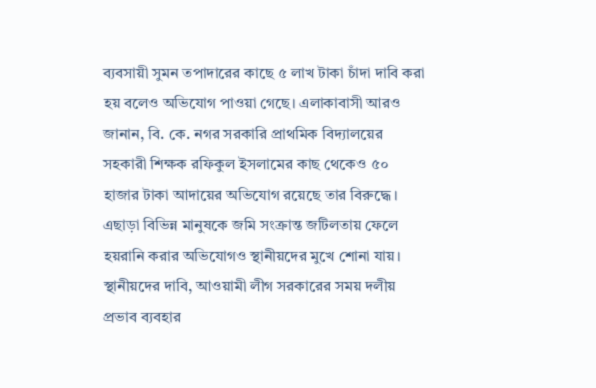ব্যবসায়ী সুমন তপাদারের কাছে ৫ লাখ টাকা চাঁদা দাবি করা হয় বলেও অভিযোগ পাওয়া গেছে। এলাকাবাসী আরও জানান, বি. কে. নগর সরকারি প্রাথমিক বিদ্যালয়ের সহকারী শিক্ষক রফিকুল ইসলামের কাছ থেকেও ৫০ হাজার টাকা আদায়ের অভিযোগ রয়েছে তার বিরুদ্ধে। এছাড়া বিভিন্ন মানুষকে জমি সংক্রান্ত জটিলতায় ফেলে হয়রানি করার অভিযোগও স্থানীয়দের মুখে শোনা যায়। স্থানীয়দের দাবি, আওয়ামী লীগ সরকারের সময় দলীয় প্রভাব ব্যবহার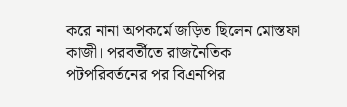করে নানা অপকর্মে জড়িত ছিলেন মোস্তফা কাজী। পরবর্তীতে রাজনৈতিক পটপরিবর্তনের পর বিএনপির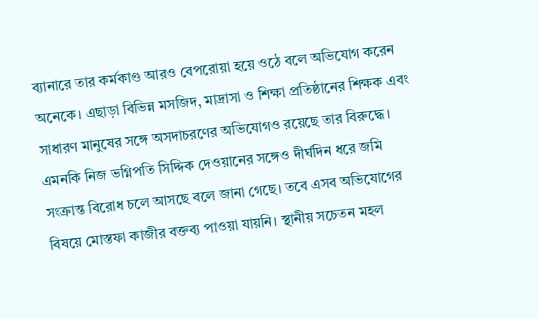ব্যানারে তার কর্মকাণ্ড আরও বেপরোয়া হয়ে ওঠে বলে অভিযোগ করেন অনেকে। এছাড়া বিভিন্ন মসজিদ, মাদ্রাসা ও শিক্ষা প্রতিষ্ঠানের শিক্ষক এবং সাধারণ মানুষের সঙ্গে অসদাচরণের অভিযোগও রয়েছে তার বিরুদ্ধে। এমনকি নিজ ভগ্নিপতি সিদ্দিক দেওয়ানের সঙ্গেও দীর্ঘদিন ধরে জমি সংক্রান্ত বিরোধ চলে আসছে বলে জানা গেছে। তবে এসব অভিযোগের বিষয়ে মোস্তফা কাজীর বক্তব্য পাওয়া যায়নি। স্থানীয় সচেতন মহল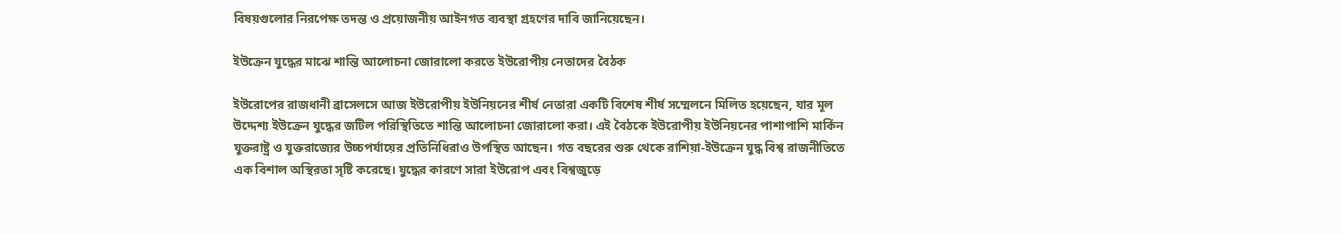বিষয়গুলোর নিরপেক্ষ তদন্ত ও প্রয়োজনীয় আইনগত ব্যবস্থা গ্রহণের দাবি জানিয়েছেন।

ইউক্রেন যুদ্ধের মাঝে শান্তি আলোচনা জোরালো করতে ইউরোপীয় নেতাদের বৈঠক

ইউরোপের রাজধানী ব্রাসেলসে আজ ইউরোপীয় ইউনিয়নের শীর্ষ নেতারা একটি বিশেষ শীর্ষ সম্মেলনে মিলিত হয়েছেন, যার মূল উদ্দেশ্য ইউক্রেন যুদ্ধের জটিল পরিস্থিতিতে শান্তি আলোচনা জোরালো করা। এই বৈঠকে ইউরোপীয় ইউনিয়নের পাশাপাশি মার্কিন যুক্তরাষ্ট্র ও যুক্তরাজ্যের উচ্চপর্যায়ের প্রতিনিধিরাও উপস্থিত আছেন। গত বছরের শুরু থেকে রাশিয়া-ইউক্রেন যুদ্ধ বিশ্ব রাজনীতিতে এক বিশাল অস্থিরতা সৃষ্টি করেছে। যুদ্ধের কারণে সারা ইউরোপ এবং বিশ্বজুড়ে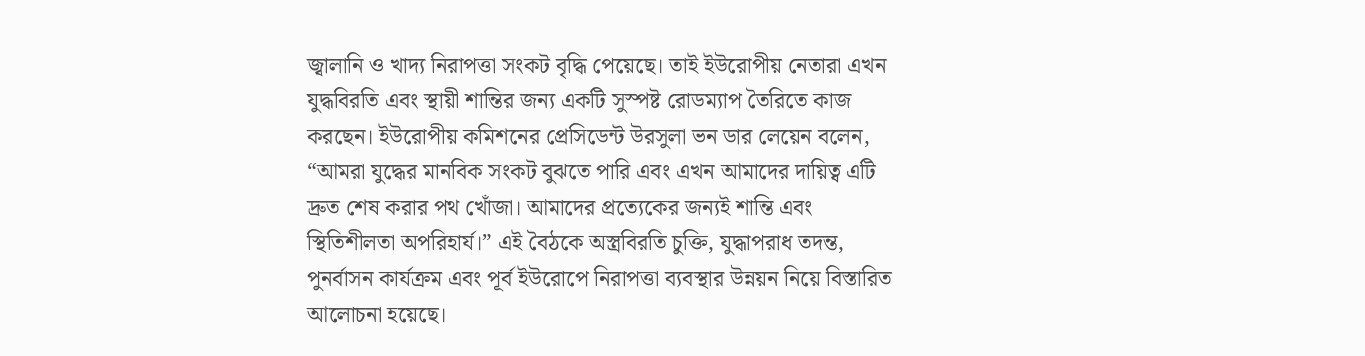জ্বালানি ও খাদ্য নিরাপত্তা সংকট বৃদ্ধি পেয়েছে। তাই ইউরোপীয় নেতারা এখন যুদ্ধবিরতি এবং স্থায়ী শান্তির জন্য একটি সুস্পষ্ট রোডম্যাপ তৈরিতে কাজ করছেন। ইউরোপীয় কমিশনের প্রেসিডেন্ট উরসুলা ভন ডার লেয়েন বলেন, “আমরা যুদ্ধের মানবিক সংকট বুঝতে পারি এবং এখন আমাদের দায়িত্ব এটি দ্রুত শেষ করার পথ খোঁজা। আমাদের প্রত্যেকের জন্যই শান্তি এবং স্থিতিশীলতা অপরিহার্য।” এই বৈঠকে অস্ত্রবিরতি চুক্তি, যুদ্ধাপরাধ তদন্ত, পুনর্বাসন কার্যক্রম এবং পূর্ব ইউরোপে নিরাপত্তা ব্যবস্থার উন্নয়ন নিয়ে বিস্তারিত আলোচনা হয়েছে।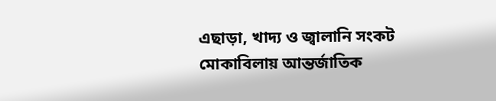এছাড়া, খাদ্য ও জ্বালানি সংকট মোকাবিলায় আন্তর্জাতিক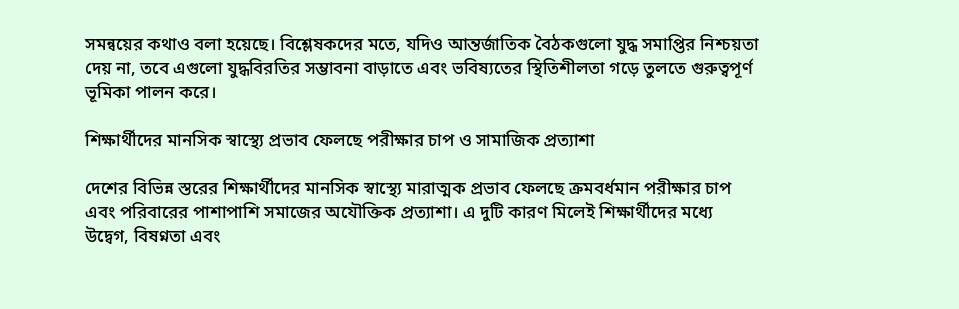সমন্বয়ের কথাও বলা হয়েছে। বিশ্লেষকদের মতে, যদিও আন্তর্জাতিক বৈঠকগুলো যুদ্ধ সমাপ্তির নিশ্চয়তা দেয় না, তবে এগুলো যুদ্ধবিরতির সম্ভাবনা বাড়াতে এবং ভবিষ্যতের স্থিতিশীলতা গড়ে তুলতে গুরুত্বপূর্ণ ভূমিকা পালন করে।

শিক্ষার্থীদের মানসিক স্বাস্থ্যে প্রভাব ফেলছে পরীক্ষার চাপ ও সামাজিক প্রত্যাশা

দেশের বিভিন্ন স্তরের শিক্ষার্থীদের মানসিক স্বাস্থ্যে মারাত্মক প্রভাব ফেলছে ক্রমবর্ধমান পরীক্ষার চাপ এবং পরিবারের পাশাপাশি সমাজের অযৌক্তিক প্রত্যাশা। এ দুটি কারণ মিলেই শিক্ষার্থীদের মধ্যে উদ্বেগ, বিষণ্নতা এবং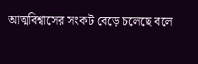আত্মবিশ্বাসের সংকট বেড়ে চলেছে বলে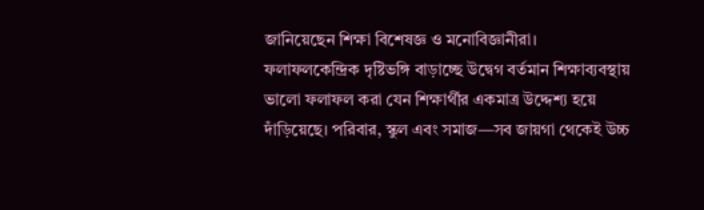জানিয়েছেন শিক্ষা বিশেষজ্ঞ ও মনোবিজ্ঞানীরা।   ফলাফলকেন্দ্রিক দৃষ্টিভঙ্গি বাড়াচ্ছে উদ্বেগ বর্তমান শিক্ষাব্যবস্থায় ভালো ফলাফল করা যেন শিক্ষার্থীর একমাত্র উদ্দেশ্য হয়ে দাঁড়িয়েছে। পরিবার, স্কুল এবং সমাজ—সব জায়গা থেকেই উচ্চ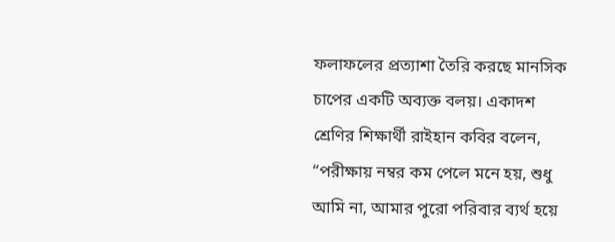ফলাফলের প্রত্যাশা তৈরি করছে মানসিক চাপের একটি অব্যক্ত বলয়। একাদশ শ্রেণির শিক্ষার্থী রাইহান কবির বলেন, “পরীক্ষায় নম্বর কম পেলে মনে হয়, শুধু আমি না, আমার পুরো পরিবার ব্যর্থ হয়ে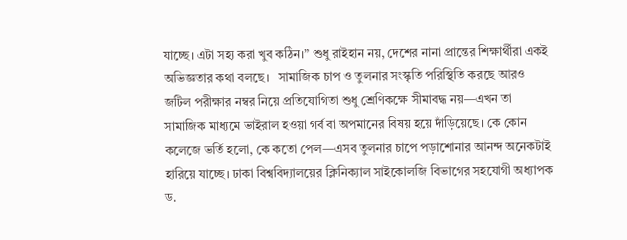যাচ্ছে। এটা সহ্য করা খুব কঠিন।” শুধু রাইহান নয়, দেশের নানা প্রান্তের শিক্ষার্থীরা একই অভিজ্ঞতার কথা বলছে।   সামাজিক চাপ ও তুলনার সংস্কৃতি পরিস্থিতি করছে আরও জটিল পরীক্ষার নম্বর নিয়ে প্রতিযোগিতা শুধু শ্রেণিকক্ষে সীমাবদ্ধ নয়—এখন তা সামাজিক মাধ্যমে ভাইরাল হওয়া গর্ব বা অপমানের বিষয় হয়ে দাঁড়িয়েছে। কে কোন কলেজে ভর্তি হলো, কে কতো পেল—এসব তুলনার চাপে পড়াশোনার আনন্দ অনেকটাই হারিয়ে যাচ্ছে। ঢাকা বিশ্ববিদ্যালয়ের ক্লিনিক্যাল সাইকোলজি বিভাগের সহযোগী অধ্যাপক ড.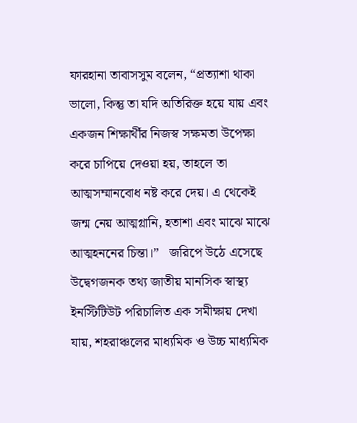ফারহানা তাবাসসুম বলেন, “প্রত্যাশা থাকা ভালো, কিন্তু তা যদি অতিরিক্ত হয়ে যায় এবং একজন শিক্ষার্থীর নিজস্ব সক্ষমতা উপেক্ষা করে চাপিয়ে দেওয়া হয়, তাহলে তা আত্মসম্মানবোধ নষ্ট করে দেয়। এ থেকেই জন্ম নেয় আত্মগ্লানি, হতাশা এবং মাঝে মাঝে আত্মহননের চিন্তা।”   জরিপে উঠে এসেছে উদ্বেগজনক তথ্য জাতীয় মানসিক স্বাস্থ্য ইনস্টিটিউট পরিচালিত এক সমীক্ষায় দেখা যায়, শহরাঞ্চলের মাধ্যমিক ও উচ্চ মাধ্যমিক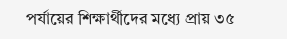পর্যায়ের শিক্ষার্থীদের মধ্যে প্রায় ৩৫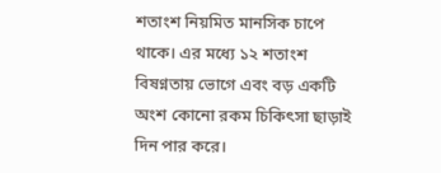শতাংশ নিয়মিত মানসিক চাপে থাকে। এর মধ্যে ১২ শতাংশ বিষণ্নতায় ভোগে এবং বড় একটি অংশ কোনো রকম চিকিৎসা ছাড়াই দিন পার করে।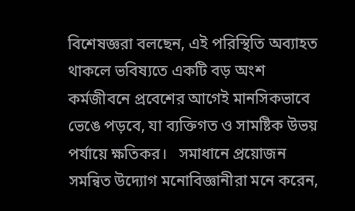বিশেষজ্ঞরা বলছেন, এই পরিস্থিতি অব্যাহত থাকলে ভবিষ্যতে একটি বড় অংশ কর্মজীবনে প্রবেশের আগেই মানসিকভাবে ভেঙে পড়বে, যা ব্যক্তিগত ও সামষ্টিক উভয় পর্যায়ে ক্ষতিকর।   সমাধানে প্রয়োজন সমন্বিত উদ্যোগ মনোবিজ্ঞানীরা মনে করেন,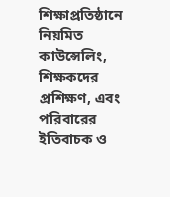শিক্ষাপ্রতিষ্ঠানে নিয়মিত কাউন্সেলিং, শিক্ষকদের প্রশিক্ষণ, এবং পরিবারের ইতিবাচক ও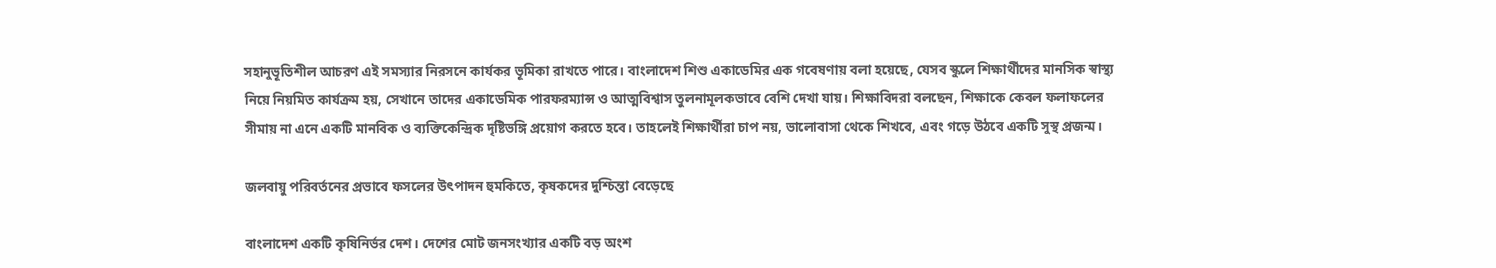সহানুভূতিশীল আচরণ এই সমস্যার নিরসনে কার্যকর ভূমিকা রাখতে পারে। বাংলাদেশ শিশু একাডেমির এক গবেষণায় বলা হয়েছে, যেসব স্কুলে শিক্ষার্থীদের মানসিক স্বাস্থ্য নিয়ে নিয়মিত কার্যক্রম হয়, সেখানে তাদের একাডেমিক পারফরম্যান্স ও আত্মবিশ্বাস তুলনামূলকভাবে বেশি দেখা যায়। শিক্ষাবিদরা বলছেন, শিক্ষাকে কেবল ফলাফলের সীমায় না এনে একটি মানবিক ও ব্যক্তিকেন্দ্রিক দৃষ্টিভঙ্গি প্রয়োগ করতে হবে। তাহলেই শিক্ষার্থীরা চাপ নয়, ভালোবাসা থেকে শিখবে, এবং গড়ে উঠবে একটি সুস্থ প্রজন্ম।

জলবায়ু পরিবর্তনের প্রভাবে ফসলের উৎপাদন হুমকিতে, কৃষকদের দুশ্চিন্তা বেড়েছে

বাংলাদেশ একটি কৃষিনির্ভর দেশ। দেশের মোট জনসংখ্যার একটি বড় অংশ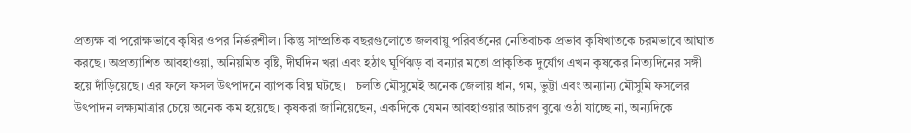প্রত্যক্ষ বা পরোক্ষভাবে কৃষির ওপর নির্ভরশীল। কিন্তু সাম্প্রতিক বছরগুলোতে জলবায়ু পরিবর্তনের নেতিবাচক প্রভাব কৃষিখাতকে চরমভাবে আঘাত করছে। অপ্রত্যাশিত আবহাওয়া, অনিয়মিত বৃষ্টি, দীর্ঘদিন খরা এবং হঠাৎ ঘূর্ণিঝড় বা বন্যার মতো প্রাকৃতিক দুর্যোগ এখন কৃষকের নিত্যদিনের সঙ্গী হয়ে দাঁড়িয়েছে। এর ফলে ফসল উৎপাদনে ব্যাপক বিঘ্ন ঘটছে।   চলতি মৌসুমেই অনেক জেলায় ধান, গম, ভুট্টা এবং অন্যান্য মৌসুমি ফসলের উৎপাদন লক্ষ্যমাত্রার চেয়ে অনেক কম হয়েছে। কৃষকরা জানিয়েছেন, একদিকে যেমন আবহাওয়ার আচরণ বুঝে ওঠা যাচ্ছে না, অন্যদিকে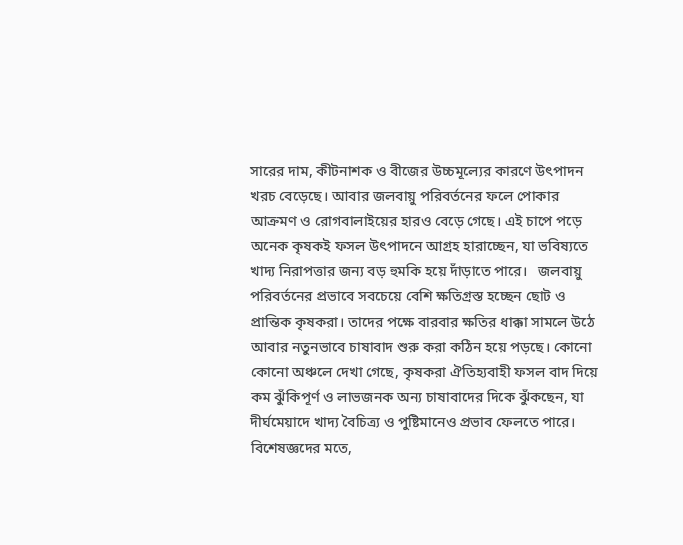সারের দাম, কীটনাশক ও বীজের উচ্চমূল্যের কারণে উৎপাদন খরচ বেড়েছে। আবার জলবায়ু পরিবর্তনের ফলে পোকার আক্রমণ ও রোগবালাইয়ের হারও বেড়ে গেছে। এই চাপে পড়ে অনেক কৃষকই ফসল উৎপাদনে আগ্রহ হারাচ্ছেন, যা ভবিষ্যতে খাদ্য নিরাপত্তার জন্য বড় হুমকি হয়ে দাঁড়াতে পারে।   জলবায়ু পরিবর্তনের প্রভাবে সবচেয়ে বেশি ক্ষতিগ্রস্ত হচ্ছেন ছোট ও প্রান্তিক কৃষকরা। তাদের পক্ষে বারবার ক্ষতির ধাক্কা সামলে উঠে আবার নতুনভাবে চাষাবাদ শুরু করা কঠিন হয়ে পড়ছে। কোনো কোনো অঞ্চলে দেখা গেছে, কৃষকরা ঐতিহ্যবাহী ফসল বাদ দিয়ে কম ঝুঁকিপূর্ণ ও লাভজনক অন্য চাষাবাদের দিকে ঝুঁকছেন, যা দীর্ঘমেয়াদে খাদ্য বৈচিত্র্য ও পুষ্টিমানেও প্রভাব ফেলতে পারে।   বিশেষজ্ঞদের মতে,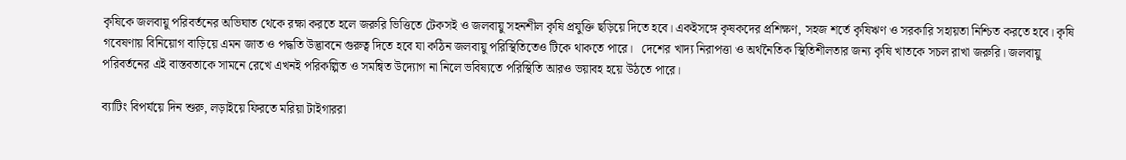কৃষিকে জলবায়ু পরিবর্তনের অভিঘাত থেকে রক্ষা করতে হলে জরুরি ভিত্তিতে টেকসই ও জলবায়ু সহনশীল কৃষি প্রযুক্তি ছড়িয়ে দিতে হবে। একইসঙ্গে কৃষকদের প্রশিক্ষণ, সহজ শর্তে কৃষিঋণ ও সরকারি সহায়তা নিশ্চিত করতে হবে। কৃষি গবেষণায় বিনিয়োগ বাড়িয়ে এমন জাত ও পদ্ধতি উদ্ভাবনে গুরুত্ব দিতে হবে যা কঠিন জলবায়ু পরিস্থিতিতেও টিকে থাকতে পারে।   দেশের খাদ্য নিরাপত্তা ও অর্থনৈতিক স্থিতিশীলতার জন্য কৃষি খাতকে সচল রাখা জরুরি। জলবায়ু পরিবর্তনের এই বাস্তবতাকে সামনে রেখে এখনই পরিকল্পিত ও সমন্বিত উদ্যোগ না নিলে ভবিষ্যতে পরিস্থিতি আরও ভয়াবহ হয়ে উঠতে পারে।

ব্যাটিং বিপর্যয়ে দিন শুরু, লড়াইয়ে ফিরতে মরিয়া টাইগাররা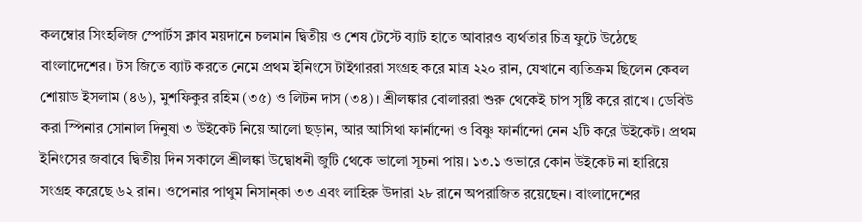কলম্বোর সিংহলিজ স্পোর্টস ক্লাব ময়দানে চলমান দ্বিতীয় ও শেষ টেস্টে ব্যাট হাতে আবারও ব্যর্থতার চিত্র ফুটে উঠেছে বাংলাদেশের। টস জিতে ব্যাট করতে নেমে প্রথম ইনিংসে টাইগাররা সংগ্রহ করে মাত্র ২২০ রান, যেখানে ব্যতিক্রম ছিলেন কেবল শোয়াড ইসলাম (৪৬), মুশফিকুর রহিম (৩৫) ও লিটন দাস (৩৪)। শ্রীলঙ্কার বোলাররা শুরু থেকেই চাপ সৃষ্টি করে রাখে। ডেবিউ করা স্পিনার সোনাল দিনুষা ৩ উইকেট নিয়ে আলো ছড়ান, আর আসিথা ফার্নান্দো ও বিষ্ণু ফার্নান্দো নেন ২টি করে উইকেট। প্রথম ইনিংসের জবাবে দ্বিতীয় দিন সকালে শ্রীলঙ্কা উদ্বোধনী জুটি থেকে ভালো সূচনা পায়। ১৩.১ ওভারে কোন উইকেট না হারিয়ে সংগ্রহ করেছে ৬২ রান। ওপেনার পাথুম নিসান্কা ৩৩ এবং লাহিরু উদারা ২৮ রানে অপরাজিত রয়েছেন। বাংলাদেশের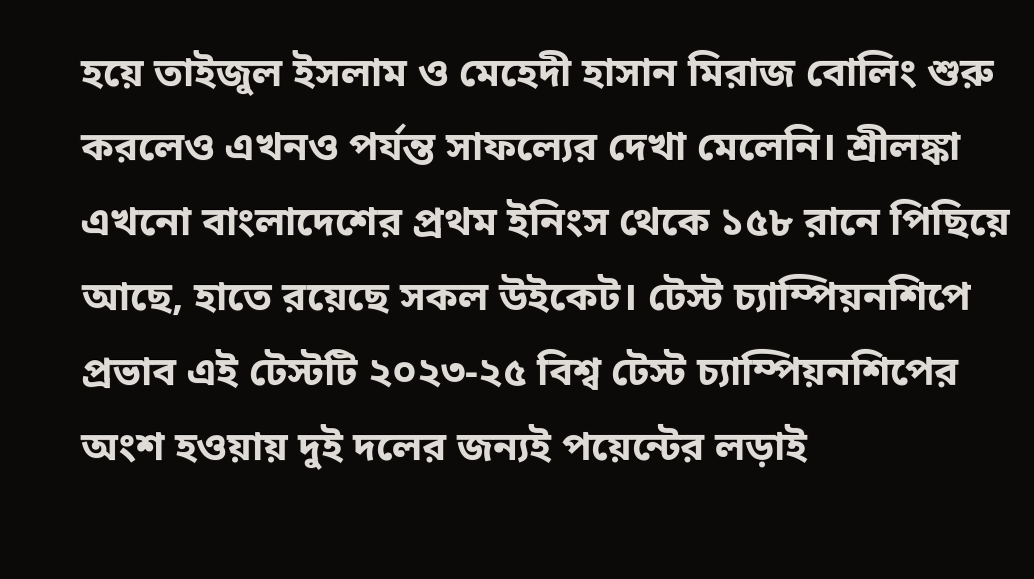হয়ে তাইজুল ইসলাম ও মেহেদী হাসান মিরাজ বোলিং শুরু করলেও এখনও পর্যন্ত সাফল্যের দেখা মেলেনি। শ্রীলঙ্কা এখনো বাংলাদেশের প্রথম ইনিংস থেকে ১৫৮ রানে পিছিয়ে আছে, হাতে রয়েছে সকল উইকেট। টেস্ট চ্যাম্পিয়নশিপে প্রভাব এই টেস্টটি ২০২৩-২৫ বিশ্ব টেস্ট চ্যাম্পিয়নশিপের অংশ হওয়ায় দুই দলের জন্যই পয়েন্টের লড়াই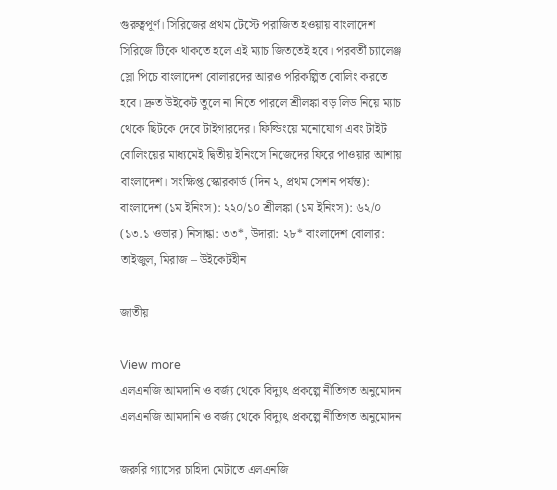গুরুত্বপূর্ণ। সিরিজের প্রথম টেস্টে পরাজিত হওয়ায় বাংলাদেশ সিরিজে টিকে থাকতে হলে এই ম্যাচ জিততেই হবে। পরবর্তী চ্যালেঞ্জ স্লো পিচে বাংলাদেশ বোলারদের আরও পরিকল্পিত বোলিং করতে হবে। দ্রুত উইকেট তুলে না নিতে পারলে শ্রীলঙ্কা বড় লিড নিয়ে ম্যাচ থেকে ছিটকে দেবে টাইগারদের। ফিল্ডিংয়ে মনোযোগ এবং টাইট বোলিংয়ের মাধ্যমেই দ্বিতীয় ইনিংসে নিজেদের ফিরে পাওয়ার আশায় বাংলাদেশ। সংক্ষিপ্ত স্কোরকার্ড (দিন ২, প্রথম সেশন পর্যন্ত): বাংলাদেশ (১ম ইনিংস): ২২০/১০ শ্রীলঙ্কা (১ম ইনিংস): ৬২/০ (১৩.১ ওভার) নিসান্কা: ৩৩*, উদারা: ২৮* বাংলাদেশ বোলার: তাইজুল, মিরাজ – উইকেটহীন

জাতীয়

View more
এলএনজি আমদানি ও বর্জ্য থেকে বিদ্যুৎ প্রকল্পে নীতিগত অনুমোদন
এলএনজি আমদানি ও বর্জ্য থেকে বিদ্যুৎ প্রকল্পে নীতিগত অনুমোদন

জরুরি গ্যাসের চাহিদা মেটাতে এলএনজি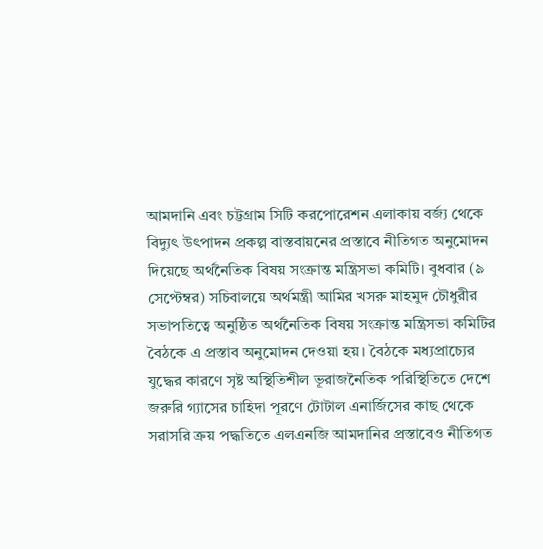আমদানি এবং চট্টগ্রাম সিটি করপোরেশন এলাকায় বর্জ্য থেকে বিদ্যুৎ উৎপাদন প্রকল্প বাস্তবায়নের প্রস্তাবে নীতিগত অনুমোদন দিয়েছে অর্থনৈতিক বিষয় সংক্রান্ত মন্ত্রিসভা কমিটি। বুধবার (৯ সেপ্টেম্বর) সচিবালয়ে অর্থমন্ত্রী আমির খসরু মাহমুদ চৌধুরীর সভাপতিত্বে অনুষ্ঠিত অর্থনৈতিক বিষয় সংক্রান্ত মন্ত্রিসভা কমিটির বৈঠকে এ প্রস্তাব অনুমোদন দেওয়া হয়। বৈঠকে মধ্যপ্রাচ্যের যুদ্ধের কারণে সৃষ্ট অস্থিতিশীল ভূরাজনৈতিক পরিস্থিতিতে দেশে জরুরি গ্যাসের চাহিদা পূরণে টোটাল এনার্জিসের কাছ থেকে সরাসরি ক্রয় পদ্ধতিতে এলএনজি আমদানির প্রস্তাবেও নীতিগত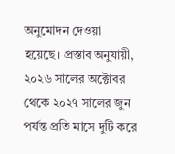অনুমোদন দেওয়া হয়েছে। প্রস্তাব অনুযায়ী, ২০২৬ সালের অক্টোবর থেকে ২০২৭ সালের জুন পর্যন্ত প্রতি মাসে দুটি করে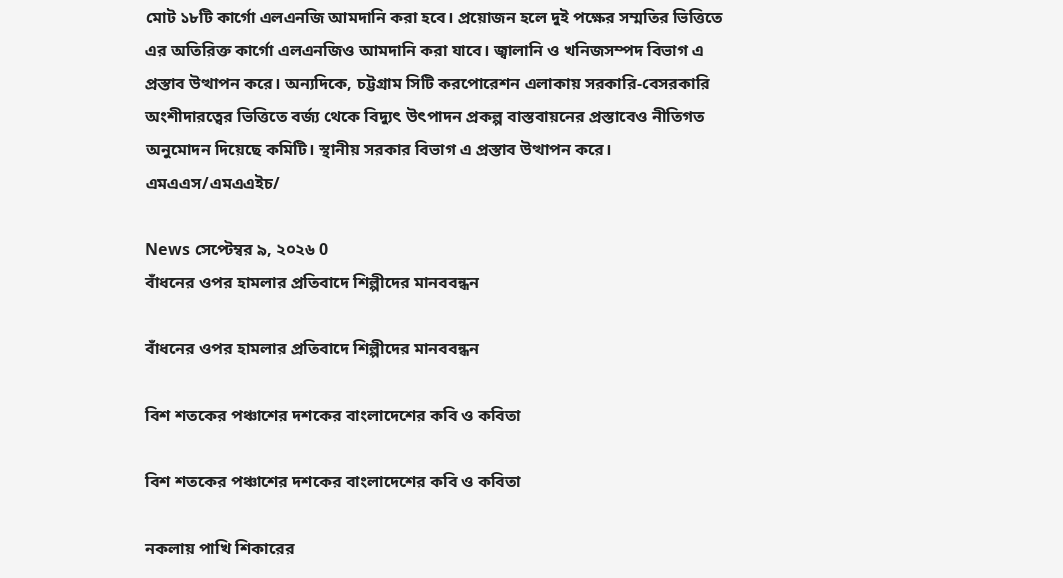মোট ১৮টি কার্গো এলএনজি আমদানি করা হবে। প্রয়োজন হলে দুই পক্ষের সম্মতির ভিত্তিতে এর অতিরিক্ত কার্গো এলএনজিও আমদানি করা যাবে। জ্বালানি ও খনিজসম্পদ বিভাগ এ প্রস্তাব উত্থাপন করে। অন্যদিকে, চট্টগ্রাম সিটি করপোরেশন এলাকায় সরকারি-বেসরকারি অংশীদারত্বের ভিত্তিতে বর্জ্য থেকে বিদ্যুৎ উৎপাদন প্রকল্প বাস্তবায়নের প্রস্তাবেও নীতিগত অনুমোদন দিয়েছে কমিটি। স্থানীয় সরকার বিভাগ এ প্রস্তাব উত্থাপন করে। এমএএস/এমএএইচ/

News সেপ্টেম্বর ৯, ২০২৬ 0
বাঁধনের ওপর হামলার প্রতিবাদে শিল্পীদের মানববন্ধন

বাঁধনের ওপর হামলার প্রতিবাদে শিল্পীদের মানববন্ধন

বিশ শতকের পঞ্চাশের দশকের বাংলাদেশের কবি ও কবিতা

বিশ শতকের পঞ্চাশের দশকের বাংলাদেশের কবি ও কবিতা

নকলায় পাখি শিকারের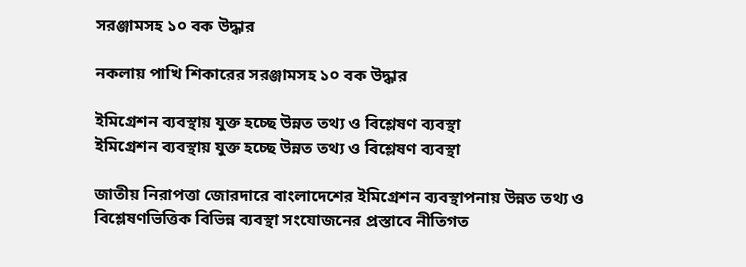সরঞ্জামসহ ১০ বক উদ্ধার

নকলায় পাখি শিকারের সরঞ্জামসহ ১০ বক উদ্ধার

ইমিগ্রেশন ব্যবস্থায় যুক্ত হচ্ছে উন্নত তথ্য ও বিশ্লেষণ ব্যবস্থা
ইমিগ্রেশন ব্যবস্থায় যুক্ত হচ্ছে উন্নত তথ্য ও বিশ্লেষণ ব্যবস্থা

জাতীয় নিরাপত্তা জোরদারে বাংলাদেশের ইমিগ্রেশন ব্যবস্থাপনায় উন্নত তথ্য ও বিশ্লেষণভিত্তিক বিভিন্ন ব্যবস্থা সংযোজনের প্রস্তাবে নীতিগত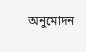অনুমোদন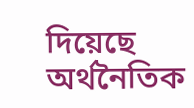দিয়েছে অর্থনৈতিক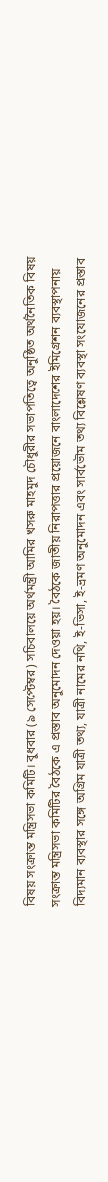বিষয় সংক্রান্ত মন্ত্রিসভা কমিটি। বুধবার (৯ সেপ্টেম্বর) সচিবালয়ে অর্থমন্ত্রী আমির খসরু মাহমুদ চৌধুরীর সভাপতিত্বে অনুষ্ঠিত অর্থনৈতিক বিষয় সংক্রান্ত মন্ত্রিসভা কমিটির বৈঠকে এ প্রস্তাব অনুমোদন দেওয়া হয়। বৈঠকে জাতীয় নিরাপত্তার প্রয়োজনে বাংলাদেশের ইমিগ্রেশন ব্যবস্থাপনায় বিদ্যমান ব্যবস্থার সঙ্গে অগ্রিম যাত্রী তথ্য, যাত্রী নামের নথি, ই-ভিসা, ই-ভ্রমণ অনুমোদন এবং সার্বভৌম তথ্য বিশ্লেষণ ব্যবস্থা সংযোজনের প্রস্তাব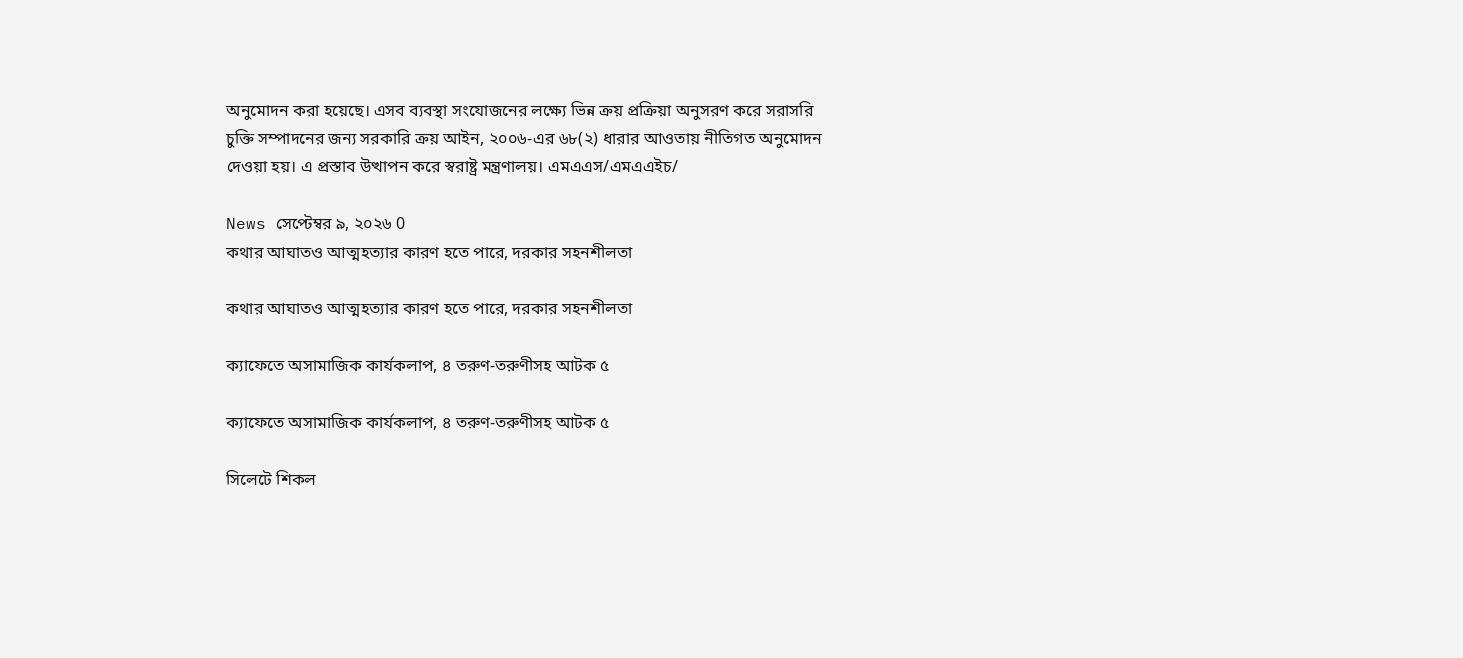অনুমোদন করা হয়েছে। এসব ব্যবস্থা সংযোজনের লক্ষ্যে ভিন্ন ক্রয় প্রক্রিয়া অনুসরণ করে সরাসরি চুক্তি সম্পাদনের জন্য সরকারি ক্রয় আইন, ২০০৬-এর ৬৮(২) ধারার আওতায় নীতিগত অনুমোদন দেওয়া হয়। এ প্রস্তাব উত্থাপন করে স্বরাষ্ট্র মন্ত্রণালয়। এমএএস/এমএএইচ/

News সেপ্টেম্বর ৯, ২০২৬ 0
কথার আঘাতও আত্মহত্যার কারণ হতে পারে, দরকার সহনশীলতা

কথার আঘাতও আত্মহত্যার কারণ হতে পারে, দরকার সহনশীলতা

ক্যাফেতে অসামাজিক কার্যকলাপ, ৪ তরুণ-তরুণীসহ আটক ৫

ক্যাফেতে অসামাজিক কার্যকলাপ, ৪ তরুণ-তরুণীসহ আটক ৫

সিলেটে শিকল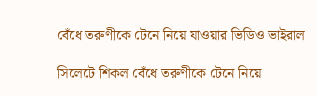বেঁধে তরুণীকে টেনে নিয়ে যাওয়ার ভিডিও ভাইরাল

সিলেটে শিকল বেঁধে তরুণীকে টেনে নিয়ে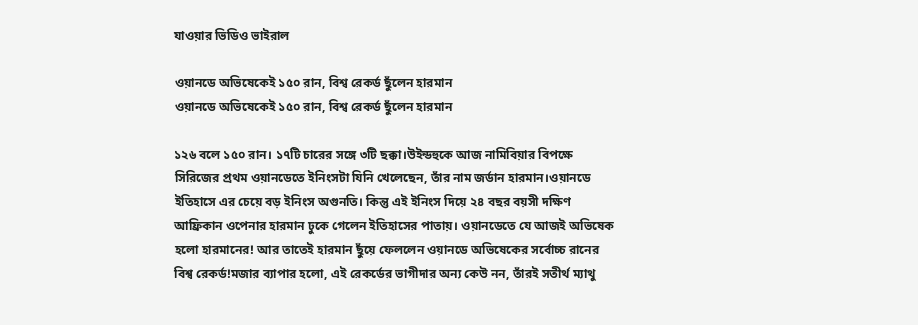যাওয়ার ভিডিও ভাইরাল

ওয়ানডে অভিষেকেই ১৫০ রান, বিশ্ব রেকর্ড ছুঁলেন হারমান
ওয়ানডে অভিষেকেই ১৫০ রান, বিশ্ব রেকর্ড ছুঁলেন হারমান

১২৬ বলে ১৫০ রান। ১৭টি চারের সঙ্গে ৩টি ছক্কা।উইন্ডহুকে আজ নামিবিয়ার বিপক্ষে সিরিজের প্রথম ওয়ানডেতে ইনিংসটা যিনি খেলেছেন, তাঁর নাম জর্ডান হারমান।ওয়ানডে ইতিহাসে এর চেয়ে বড় ইনিংস অগুনতি। কিন্তু এই ইনিংস দিয়ে ২৪ বছর বয়সী দক্ষিণ আফ্রিকান ওপেনার হারমান ঢুকে গেলেন ইতিহাসের পাতায়। ওয়ানডেতে যে আজই অভিষেক হলো হারমানের! আর তাতেই হারমান ছুঁয়ে ফেললেন ওয়ানডে অভিষেকের সর্বোচ্চ রানের বিশ্ব রেকর্ড!মজার ব্যাপার হলো, এই রেকর্ডের ভাগীদার অন্য কেউ নন, তাঁরই সতীর্থ ম্যাথু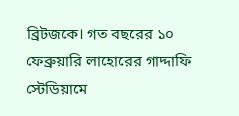ব্রিটজকে। গত বছরের ১০ ফেব্রুয়ারি লাহোরের গাদ্দাফি স্টেডিয়ামে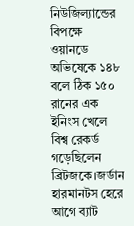নিউজিল্যান্ডের বিপক্ষে ওয়ানডে অভিষেকে ১৪৮ বলে ঠিক ১৫০ রানের এক ইনিংস খেলে বিশ্ব রেকর্ড গড়েছিলেন ব্রিটজকে।জর্ডান হারমানটস হেরে আগে ব্যাট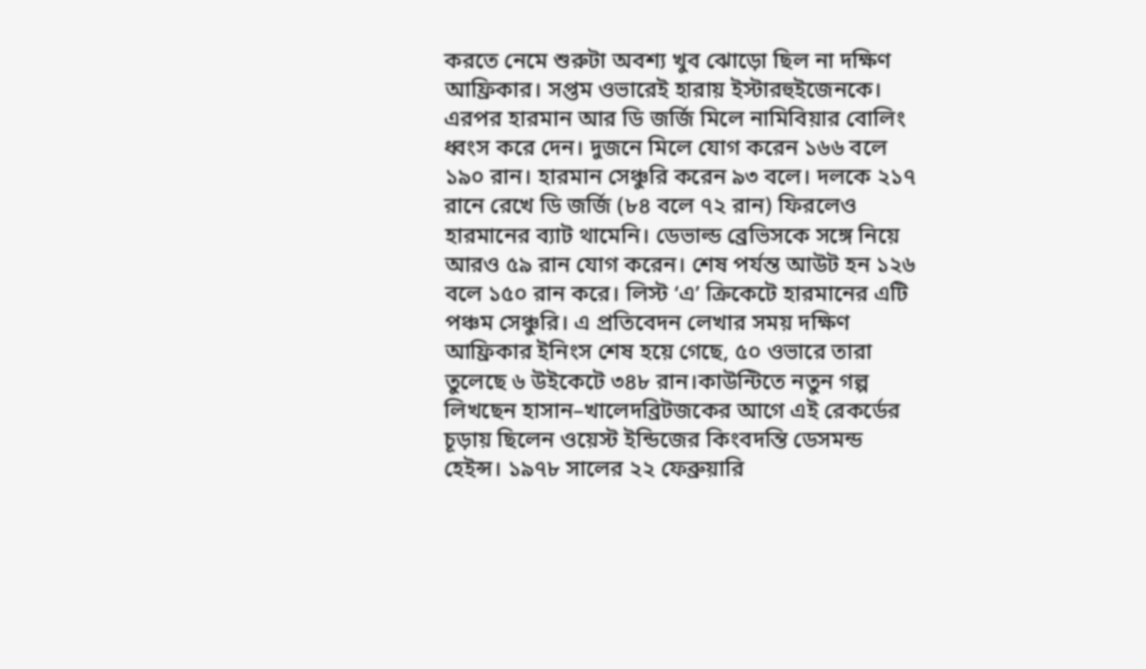করতে নেমে শুরুটা অবশ্য খুব ঝোড়ো ছিল না দক্ষিণ আফ্রিকার। সপ্তম ওভারেই হারায় ইস্টারহুইজেনকে। এরপর হারমান আর ডি জর্জি মিলে নামিবিয়ার বোলিং ধ্বংস করে দেন। দুজনে মিলে যোগ করেন ১৬৬ বলে ১৯০ রান। হারমান সেঞ্চুরি করেন ৯৩ বলে। দলকে ২১৭ রানে রেখে ডি জর্জি (৮৪ বলে ৭২ রান) ফিরলেও হারমানের ব্যাট থামেনি। ডেভাল্ড ব্রেভিসকে সঙ্গে নিয়ে আরও ৫৯ রান যোগ করেন। শেষ পর্যন্ত আউট হন ১২৬ বলে ১৫০ রান করে। লিস্ট ‘এ’ ক্রিকেটে হারমানের এটি পঞ্চম সেঞ্চুরি। এ প্রতিবেদন লেখার সময় দক্ষিণ আফ্রিকার ইনিংস শেষ হয়ে গেছে, ৫০ ওভারে তারা তুলেছে ৬ উইকেটে ৩৪৮ রান।কাউন্টিতে নতুন গল্প লিখছেন হাসান–খালেদব্রিটজকের আগে এই রেকর্ডের চূড়ায় ছিলেন ওয়েস্ট ইন্ডিজের কিংবদন্তি ডেসমন্ড হেইন্স। ১৯৭৮ সালের ২২ ফেব্রুয়ারি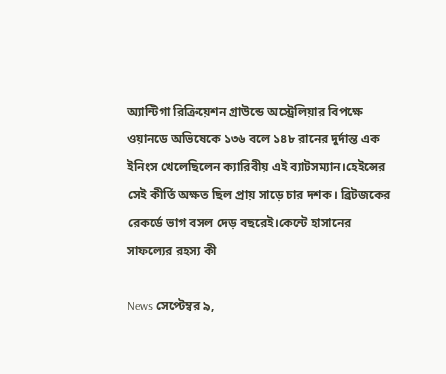অ্যান্টিগা রিক্রিয়েশন গ্রাউন্ডে অস্ট্রেলিয়ার বিপক্ষে ওয়ানডে অভিষেকে ১৩৬ বলে ১৪৮ রানের দুর্দান্ত এক ইনিংস খেলেছিলেন ক্যারিবীয় এই ব্যাটসম্যান।হেইন্সের সেই কীর্তি অক্ষত ছিল প্রায় সাড়ে চার দশক। ব্রিটজকের রেকর্ডে ভাগ বসল দেড় বছরেই।কেন্টে হাসানের সাফল্যের রহস্য কী

News সেপ্টেম্বর ৯,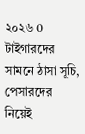২০২৬ 0
টাইগারদের সামনে ঠাসা সূচি, পেসারদের নিয়েই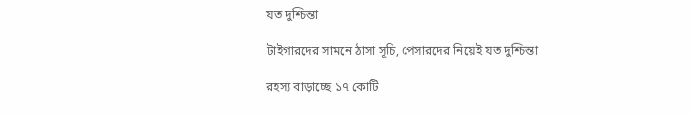যত দুশ্চিন্তা

টাইগারদের সামনে ঠাসা সূচি, পেসারদের নিয়েই যত দুশ্চিন্তা

রহস্য বাড়াচ্ছে ১৭ কোটি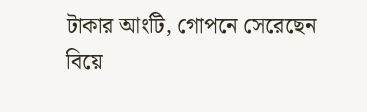টাকার আংটি, গোপনে সেরেছেন বিয়ে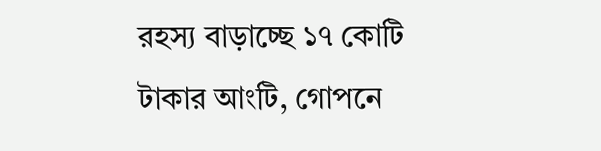রহস্য বাড়াচ্ছে ১৭ কোটি টাকার আংটি, গোপনে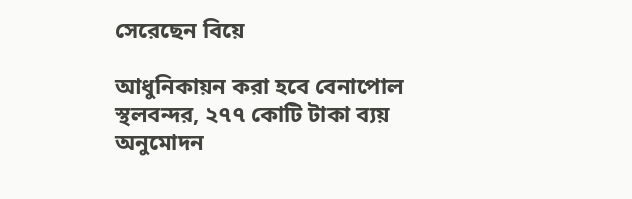সেরেছেন বিয়ে

আধুনিকায়ন করা হবে বেনাপোল স্থলবন্দর, ২৭৭ কোটি টাকা ব্যয় অনুমোদন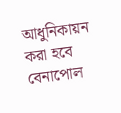আধুনিকায়ন করা হবে বেনাপোল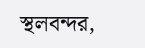স্থলবন্দর,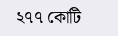২৭৭ কোটি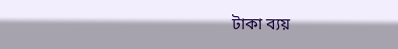টাকা ব্যয়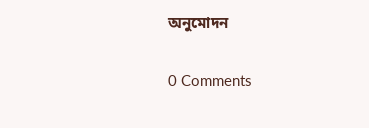অনুমোদন

0 Comments